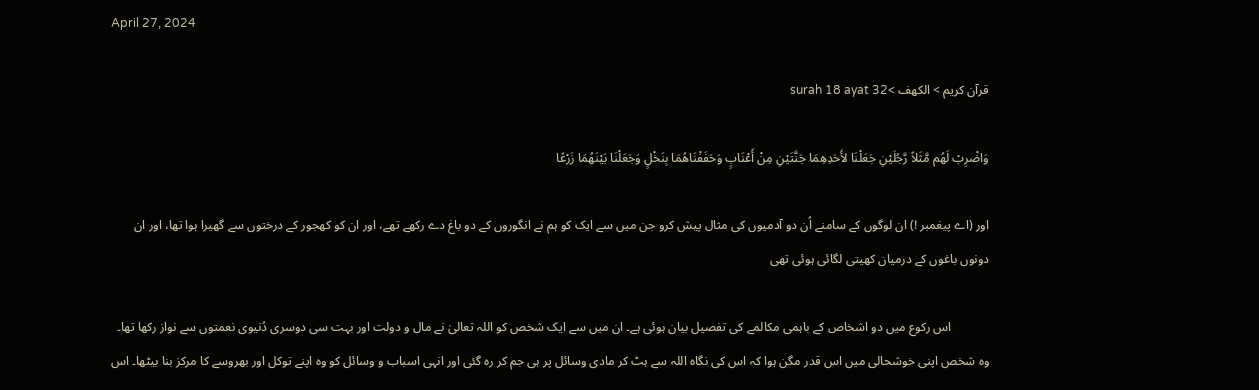April 27, 2024

قرآن کریم > الكهف >surah 18 ayat 32

وَاضْرِبْ لَهُم مَّثَلاً رَّجُلَيْنِ جَعَلْنَا لأَحَدِهِمَا جَنَّتَيْنِ مِنْ أَعْنَابٍ وَحَفَفْنَاهُمَا بِنَخْلٍ وَجَعَلْنَا بَيْنَهُمَا زَرْعًا

اور (اے پیغمبر !) ان لوگوں کے سامنے اُن دو آدمیوں کی مثال پیش کرو جن میں سے ایک کو ہم نے انگوروں کے دو باغ دے رکھے تھے، اور ان کو کھجور کے درختوں سے گھیرا ہوا تھا، اور ان دونوں باغوں کے درمیان کھیتی لگائی ہوئی تھی

            اس رکوع میں دو اشخاص کے باہمی مکالمے کی تفصیل بیان ہوئی ہے۔ ان میں سے ایک شخص کو اللہ تعالیٰ نے مال و دولت اور بہت سی دوسری دُنیوی نعمتوں سے نواز رکھا تھا۔ وہ شخص اپنی خوشحالی میں اس قدر مگن ہوا کہ اس کی نگاہ اللہ سے ہٹ کر مادی وسائل پر ہی جم کر رہ گئی اور انہی اسباب و وسائل کو وہ اپنے توکل اور بھروسے کا مرکز بنا بیٹھا۔ اس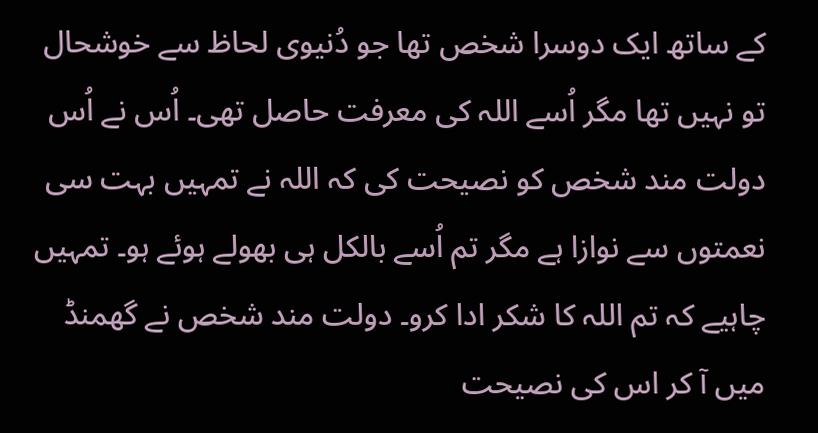کے ساتھ ایک دوسرا شخص تھا جو دُنیوی لحاظ سے خوشحال تو نہیں تھا مگر اُسے اللہ کی معرفت حاصل تھی۔ اُس نے اُس دولت مند شخص کو نصیحت کی کہ اللہ نے تمہیں بہت سی نعمتوں سے نوازا ہے مگر تم اُسے بالکل ہی بھولے ہوئے ہو۔ تمہیں چاہیے کہ تم اللہ کا شکر ادا کرو۔ دولت مند شخص نے گھمنڈ میں آ کر اس کی نصیحت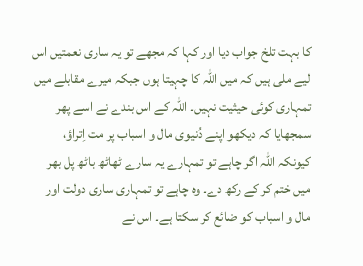کا بہت تلخ جواب دیا اور کہا کہ مجھے تو یہ ساری نعمتیں اس لیے ملی ہیں کہ میں اللہ کا چہیتا ہوں جبکہ میرے مقابلے میں تمہاری کوئی حیثیت نہیں۔ اللہ کے اس بندے نے اسے پھر سمجھایا کہ دیکھو اپنے دُنیوی مال و اسباب پر مت اِتراؤ، کیونکہ اللہ اگر چاہے تو تمہارے یہ سارے ٹھاٹھ باٹھ پل بھر میں ختم کر کے رکھ دے۔ وہ چاہے تو تمہاری ساری دولت اور مال و اسباب کو ضائع کر سکتا ہے۔ اس نے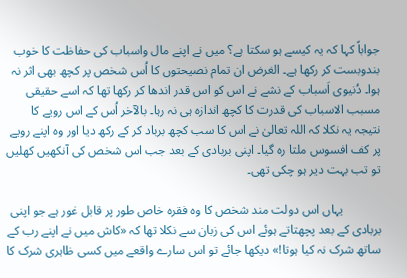جواباً کہا کہ یہ کیسے ہو سکتا ہے؟ میں نے اپنے مال واسباب کی حفاظت کا خوب بندوبست کر رکھا ہے۔ الغرض ان تمام نصیحتوں کا اُس شخص پر کچھ بھی اثر نہ ہوا۔ دُنیوی اَسباب کے نشے نے اس کو اس قدر اندھا کر رکھا تھا کہ اسے حقیقی مسبب الاسباب کی قدرت کا کچھ اندازہ ہی نہ رہا۔ بالآخر اُس کے اس رویے کا نتیجہ یہ نکلا کہ اللہ تعالیٰ نے اس کا سب کچھ برباد کر کے رکھ دیا اور وہ اپنے رویے پر کف افسوس ملتا رہ گیا۔ اپنی بربادی کے بعد جب اس شخص کی آنکھیں کھلیں تو تب بہت دیر ہو چکی تھی۔

            یہاں اس دولت مند شخص کا وہ فقرہ خاص طور پر قابل غور ہے جو اپنی بربادی کے بعد پچھتاتے ہوئے اس کی زبان سے نکلا تھا کہ «کاش میں نے اپنے رب کے ساتھ شرک نہ کیا ہوتا!» دیکھا جائے تو اس سارے واقعے میں کسی ظاہری شرک کا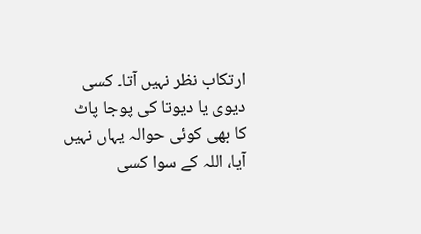ارتکاب نظر نہیں آتا۔ کسی دیوی یا دیوتا کی پوجا پاٹ کا بھی کوئی حوالہ یہاں نہیں آیا، اللہ کے سوا کسی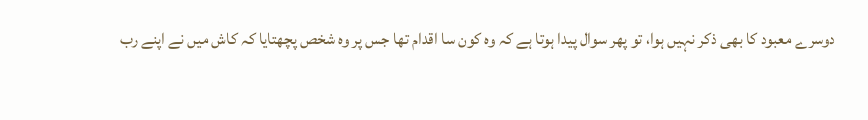دوسرے معبود کا بھی ذکر نہیں ہوا، تو پھر سوال پیدا ہوتا ہے کہ وہ کون سا اقدام تھا جس پر وہ شخص پچھتایا کہ کاش میں نے اپنے رب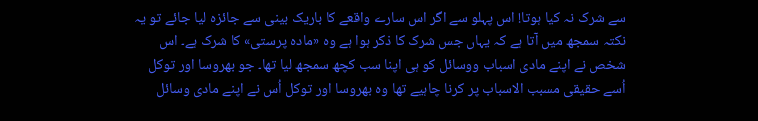سے شرک نہ کیا ہوتا! اس پہلو سے اگر اس سارے واقعے کا باریک بینی سے جائزہ لیا جائے تو یہ نکتہ سمجھ میں آتا ہے کہ یہاں جس شرک کا ذکر ہوا ہے وہ «مادہ پرستی» کا شرک ہے۔ اس شخص نے اپنے مادی اسباب ووسائل کو ہی اپنا سب کچھ سمجھ لیا تھا۔ جو بھروسا اور توکل اُسے حقیقی مسبب الاسباب پر کرنا چاہیے تھا وہ بھروسا اور توکل اُس نے اپنے مادی وسائل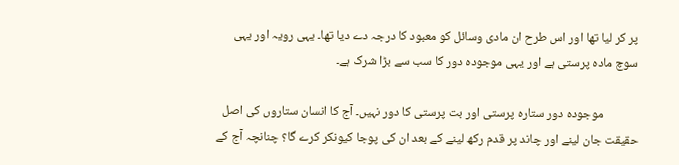پر کر لیا تھا اور اس طرح ان مادی وسائل کو معبود کا درجہ دے دیا تھا۔ یہی رویہ اور یہی سوچ مادہ پرستی ہے اور یہی موجودہ دور کا سب سے بڑا شرک ہے۔

            موجودہ دور ستارہ پرستی اور بت پرستی کا دور نہیں۔ آج کا انسان ستاروں کی اصل حقیقت جان لینے اور چاند پر قدم رکھ لینے کے بعد ان کی پوجا کیونکر کرے گا؟ چنانچہ آج کے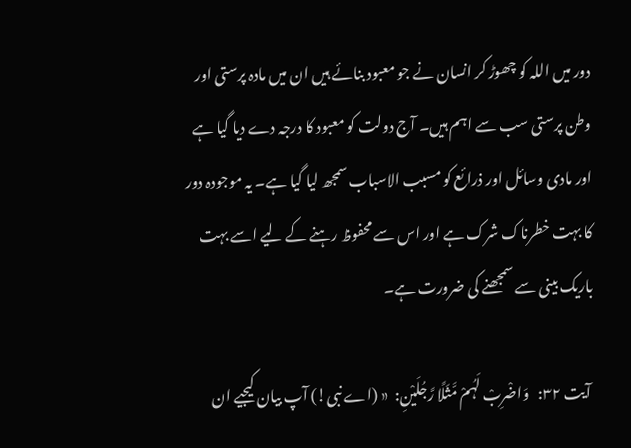دور میں اللہ کو چھوڑ کر انسان نے جو معبود بنائے ہیں ان میں مادہ پرستی اور وطن پرستی سب سے اہم ہیں۔ آج دولت کو معبود کا درجہ دے دیا گیا ہے اور مادی وسائل اور ذرائع کو مسبب الاسباب سمجھ لیا گیا ہے۔ یہ موجودہ دور کا بہت خطرناک شرک ہے اور اس سے محفوظ رہنے کے لیے اسے بہت باریک بینی سے سمجھنے کی ضرورت ہے۔

 آیت ۳۲:   وَاضْرِبْ لَہُمْ مَّثَلًا رَّجُلَیْنِ:  « (اے نبی!) آپ بیان کیجیے ان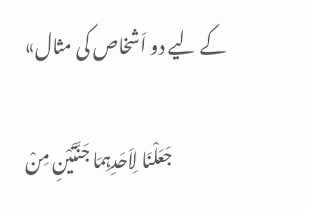کے لیے دو اَشخاص کی مثال»

               جَعَلْنَا لِاَحَدِہِمَا جَنَّتَیْنِ مِنْ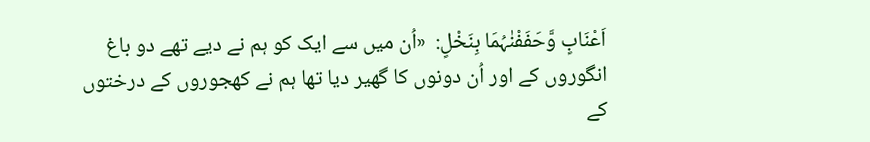اَعْنَابٍ وَّحَفَفْنٰہُمَا بِنَخْلٍ:  «اُن میں سے ایک کو ہم نے دیے تھے دو باغ انگوروں کے اور اُن دونوں کا گھیر دیا تھا ہم نے کھجوروں کے درختوں کے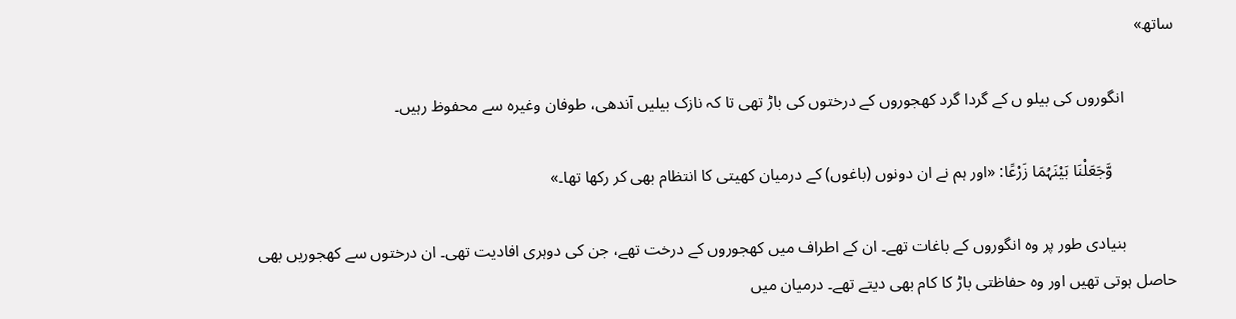ساتھ»

            انگوروں کی بیلو ں کے گردا گرد کھجوروں کے درختوں کی باڑ تھی تا کہ نازک بیلیں آندھی، طوفان وغیرہ سے محفوظ رہیں۔

               وَّجَعَلْنَا بَیْنَہُمَا زَرْعًا: «اور ہم نے ان دونوں (باغوں) کے درمیان کھیتی کا انتظام بھی کر رکھا تھا۔»

            بنیادی طور پر وہ انگوروں کے باغات تھے۔ ان کے اطراف میں کھجوروں کے درخت تھے، جن کی دوہری افادیت تھی۔ ان درختوں سے کھجوریں بھی حاصل ہوتی تھیں اور وہ حفاظتی باڑ کا کام بھی دیتے تھے۔ درمیان میں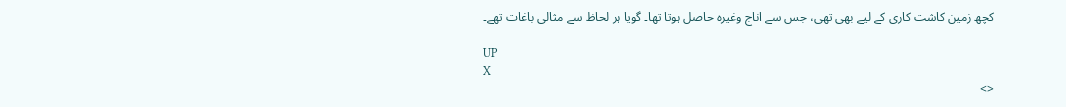کچھ زمین کاشت کاری کے لیے بھی تھی، جس سے اناج وغیرہ حاصل ہوتا تھا۔ گویا ہر لحاظ سے مثالی باغات تھے۔

UP
X
<>